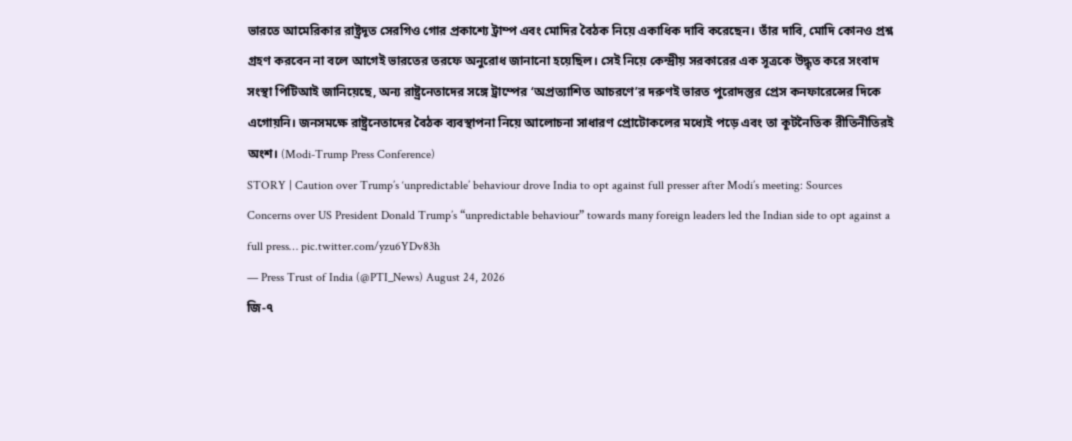ভারতে আমেরিকার রাষ্ট্রদূত সেরগিও গোর প্রকাশ্যে ট্রাম্প এবং মোদির বৈঠক নিয়ে একাধিক দাবি করেছেন। তাঁর দাবি, মোদি কোনও প্রশ্ন গ্রহণ করবেন না বলে আগেই ভারতের তরফে অনুরোধ জানানো হয়েছিল। সেই নিয়ে কেন্দ্রীয় সরকারের এক সূত্রকে উদ্ধৃত করে সংবাদ সংস্থা পিটিআই জানিয়েছে, অন্য রাষ্ট্রনেতাদের সঙ্গে ট্রাম্পের ‘অপ্রত্যাশিত আচরণে’র দরুণই ভারত পুরোদস্তুর প্রেস কনফারেন্সের দিকে এগোয়নি। জনসমক্ষে রাষ্ট্রনেতাদের বৈঠক ব্যবস্থাপনা নিয়ে আলোচনা সাধারণ প্রোটোকলের মধ্যেই পড়ে এবং তা কূটনৈতিক রীতিনীতিরই অংশ। (Modi-Trump Press Conference)
STORY | Caution over Trump’s ‘unpredictable’ behaviour drove India to opt against full presser after Modi’s meeting: Sources
Concerns over US President Donald Trump’s “unpredictable behaviour” towards many foreign leaders led the Indian side to opt against a full press… pic.twitter.com/yzu6YDv83h
— Press Trust of India (@PTI_News) August 24, 2026
জি-৭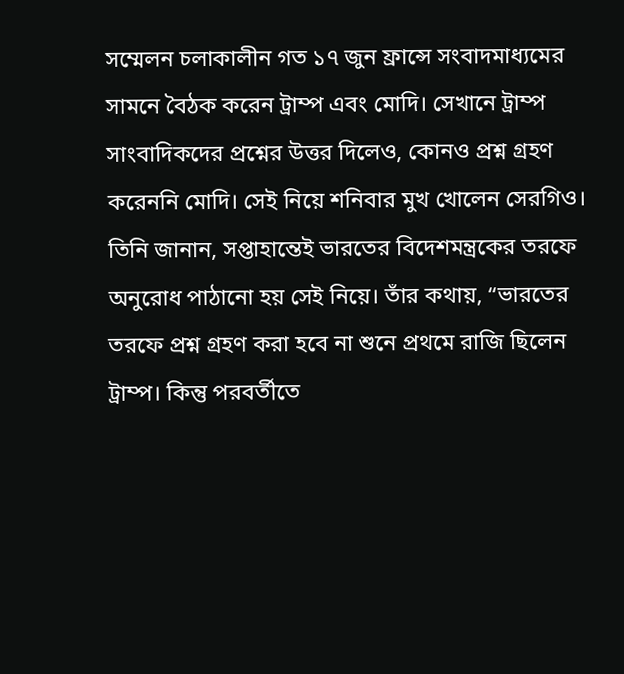সম্মেলন চলাকালীন গত ১৭ জুন ফ্রান্সে সংবাদমাধ্যমের সামনে বৈঠক করেন ট্রাম্প এবং মোদি। সেখানে ট্রাম্প সাংবাদিকদের প্রশ্নের উত্তর দিলেও, কোনও প্রশ্ন গ্রহণ করেননি মোদি। সেই নিয়ে শনিবার মুখ খোলেন সেরগিও। তিনি জানান, সপ্তাহান্তেই ভারতের বিদেশমন্ত্রকের তরফে অনুরোধ পাঠানো হয় সেই নিয়ে। তাঁর কথায়, “ভারতের তরফে প্রশ্ন গ্রহণ করা হবে না শুনে প্রথমে রাজি ছিলেন ট্রাম্প। কিন্তু পরবর্তীতে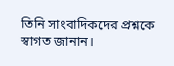তিনি সাংবাদিকদের প্রশ্নকে স্বাগত জানান।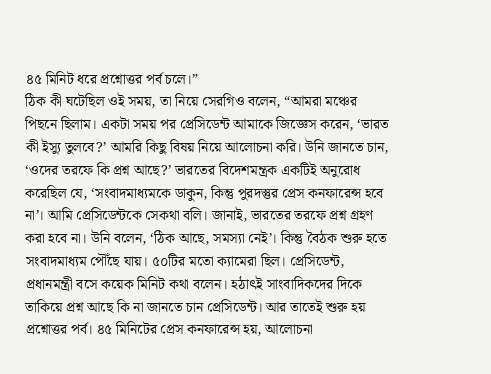৪৫ মিনিট ধরে প্রশ্নোত্তর পর্ব চলে।”
ঠিক কী ঘটেছিল ওই সময়, তা নিয়ে সেরগিও বলেন, “আমরা মঞ্চের পিছনে ছিলাম। একটা সময় পর প্রেসিডেন্ট আমাকে জিজ্ঞেস করেন, ‘ভারত কী ইস্যু তুলবে?’ আমরি কিছু বিষয় নিয়ে আলোচনা করি। উনি জানতে চান, ‘ওদের তরফে কি প্রশ্ন আছে?’ ভারতের বিদেশমন্ত্রক একটিই অনুরোধ করেছিল যে, ‘সংবাদমাধ্যমকে ডাকুন, কিন্তু পুরদস্তুর প্রেস কনফারেন্স হবে না’। আমি প্রেসিডেন্টকে সেকথা বলি। জানাই, ভারতের তরফে প্রশ্ন গ্রহণ করা হবে না। উনি বলেন, ‘ঠিক আছে, সমস্যা নেই’। কিন্তু বৈঠক শুরু হতে সংবাদমাধ্যম পৌঁছে যায়। ৫০টির মতো ক্যামেরা ছিল। প্রেসিডেন্ট, প্রধানমন্ত্রী বসে কয়েক মিনিট কথা বলেন। হঠাৎই সাংবাদিকদের দিকে তাকিয়ে প্রশ্ন আছে কি না জানতে চান প্রেসিডেন্ট। আর তাতেই শুরু হয় প্রশ্নোত্তর পর্ব। ৪৫ মিনিটের প্রেস কনফারেন্স হয়, আলোচনা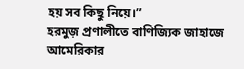হয় সব কিছু নিয়ে।”
হরমুজ় প্রণালীতে বাণিজ্যিক জাহাজে আমেরিকার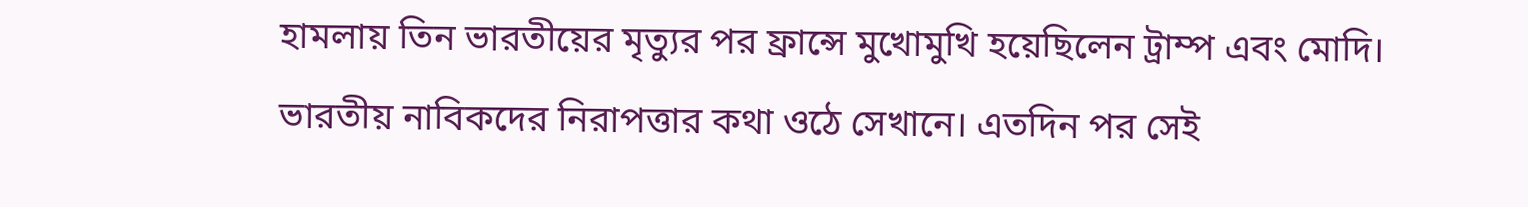হামলায় তিন ভারতীয়ের মৃত্যুর পর ফ্রান্সে মুখোমুখি হয়েছিলেন ট্রাম্প এবং মোদি। ভারতীয় নাবিকদের নিরাপত্তার কথা ওঠে সেখানে। এতদিন পর সেই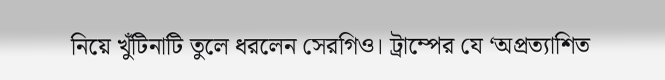নিয়ে খুঁটিনাটি তুলে ধরলেন সেরগিও। ট্রাম্পের যে ‘অপ্রত্যাশিত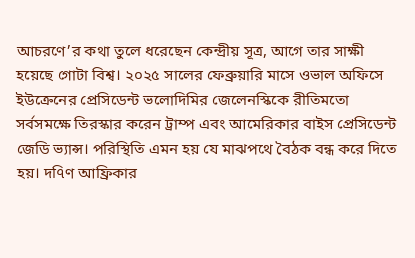আচরণে’র কথা তুলে ধরেছেন কেন্দ্রীয় সূত্র, আগে তার সাক্ষী হয়েছে গোটা বিশ্ব। ২০২৫ সালের ফেব্রুয়ারি মাসে ওভাল অফিসে ইউক্রেনের প্রেসিডেন্ট ভলোদিমির জেলেনস্কিকে রীতিমতো সর্বসমক্ষে তিরস্কার করেন ট্রাম্প এবং আমেরিকার বাইস প্রেসিডেন্ট জেডি ভ্যান্স। পরিস্থিতি এমন হয় যে মাঝপথে বৈঠক বন্ধ করে দিতে হয়। দ৭িণ আফ্রিকার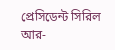প্রেসিডেন্ট সিরিল আর-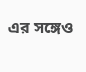এর সঙ্গেও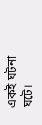একই ঘটনা ঘটে।